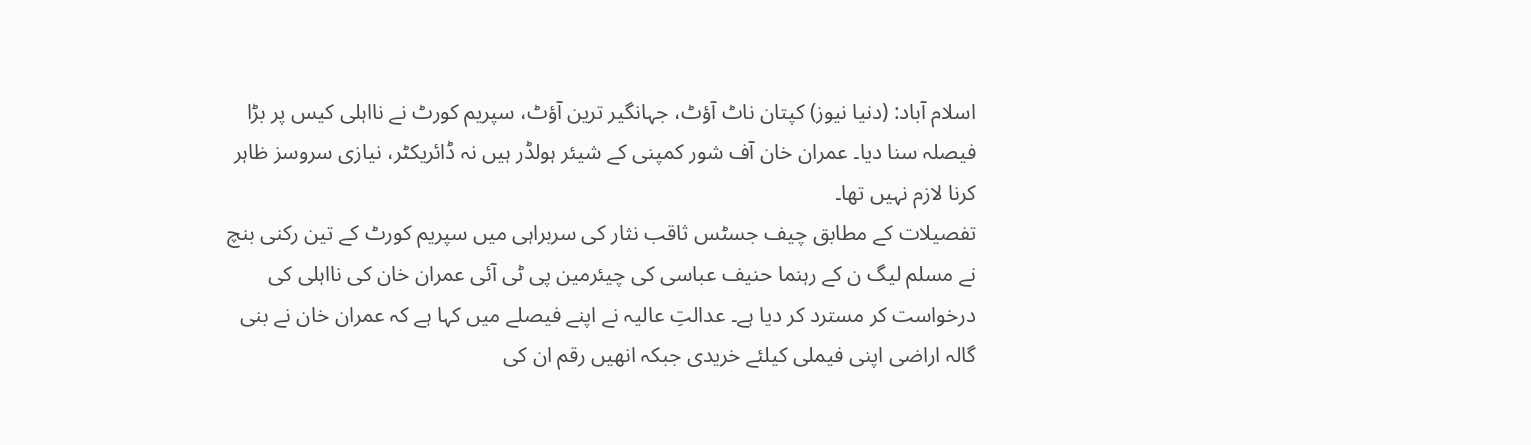اسلام آباد: (دنیا نیوز) کپتان ناٹ آؤٹ، جہانگیر ترین آؤٹ، سپریم کورٹ نے نااہلی کیس پر بڑا فیصلہ سنا دیا۔ عمران خان آف شور کمپنی کے شیئر ہولڈر ہیں نہ ڈائریکٹر، نیازی سروسز ظاہر کرنا لازم نہیں تھا۔
تفصیلات کے مطابق چیف جسٹس ثاقب نثار کی سربراہی میں سپریم کورٹ کے تین رکنی بنچ نے مسلم لیگ ن کے رہنما حنیف عباسی کی چیئرمین پی ٹی آئی عمران خان کی نااہلی کی درخواست کر مسترد کر دیا ہے۔ عدالتِ عالیہ نے اپنے فیصلے میں کہا ہے کہ عمران خان نے بنی گالہ اراضی اپنی فیملی کیلئے خریدی جبکہ انھیں رقم ان کی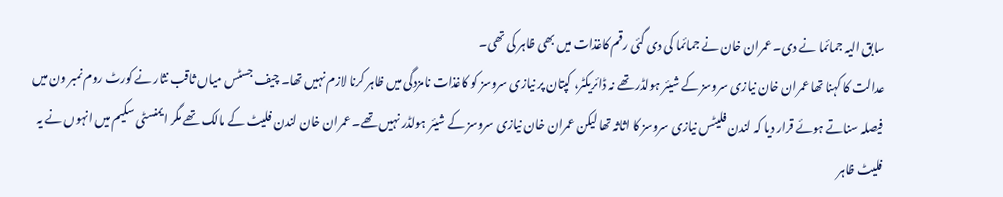سابق الیہ جمائما نے دی۔ عمران خان نے جمائما کی دی گئی رقم کاغذات میں بھی ظاہر کی تھی۔
عدالت کا کہنا تھا عمران خان نیازی سروسز کے شیئر ہولڈر تھے نہ ڈائریکٹر، کپتان پر نیازی سروسز کو کاغذات نامزدگی میں ظاہر کرنا لازم نہیں تھا۔ چیف جسٹس میاں ثاقب نثار نے کورٹ روم نمبر ون میں فیصلہ سناتے ہوئے قرار دیا کہ لندن فلیٹس نیازی سروسز کا اثاثہ تھا لیکن عمران خان نیازی سروسز کے شیئر ہولڈر نہیں تھے۔ عمران خان لندن فلیٹ کے مالک تھے مگر ایمنسٹی سکیم میں انہوں نے یہ فلیٹ ظاہر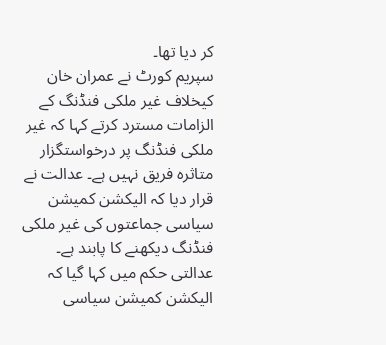کر دیا تھا۔
سپریم کورٹ نے عمران خان کیخلاف غیر ملکی فنڈنگ کے الزامات مسترد کرتے کہا کہ غیر ملکی فنڈنگ پر درخواستگزار متاثرہ فریق نہیں ہے۔ عدالت نے قرار دیا کہ الیکشن کمیشن سیاسی جماعتوں کی غیر ملکی فنڈنگ دیکھنے کا پابند ہے۔ عدالتی حکم میں کہا گیا کہ الیکشن کمیشن سیاسی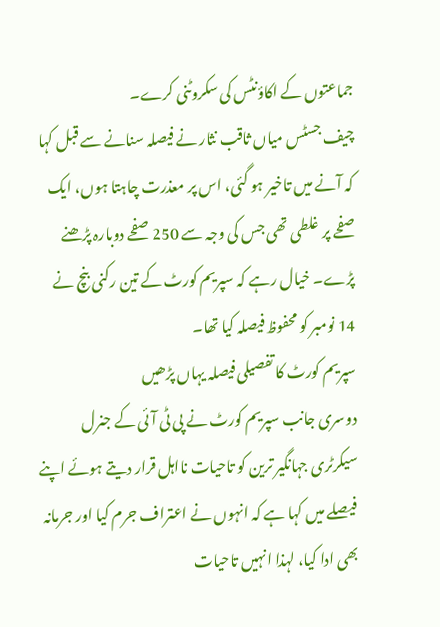جماعتوں کے اکاؤنٹس کی سکروٹنی کرے۔
چیف جسٹس میاں ثاقب نثار نے فیصلہ سنانے سے قبل کہا کہ آنے میں تاخیر ہو گئی، اس پر معذرت چاہتا ہوں، ایک صفحے پر غلطی تھی جس کی وجہ سے 250 صفحے دوبارہ پڑھنے پڑے۔ خیال رہے کہ سپریم کورٹ کے تین رکنی بنچ نے 14 نومبر کو محفوظ فیصلہ کیا تھا۔
سپریم کورٹ کا تفصیلی فیصلہ یہاں پڑھیں
دوسری جانب سپریم کورٹ نے پی ٹی آئی کے جنرل سیکرٹری جہانگیر ترین کو تاحیات نااہل قرار دیتے ہوئے اپنے فیصلے میں کہا ہے کہ انہوں نے اعتراف جرم کیا اور جرمانہ بھی ادا کیا، لہذا انہیں تاحیات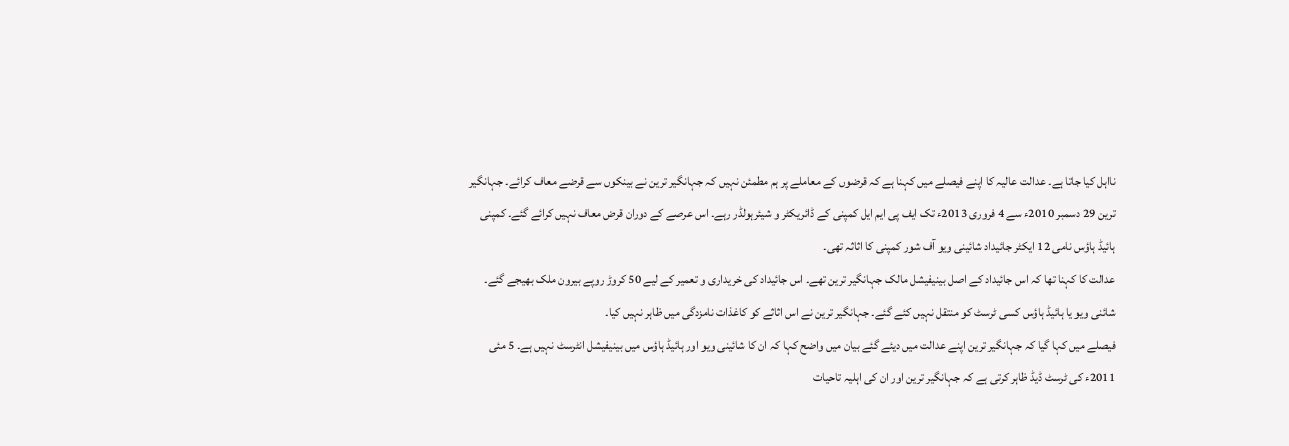نااہل کیا جاتا ہے۔ عدالت عالیہ کا اپنے فیصلے میں کہنا ہے کہ قرضوں کے معاملے پر ہم مطمئن نہیں کہ جہانگیر ترین نے بینکوں سے قرضے معاف کرائے۔ جہانگیر ترین 29 دسمبر 2010ء سے 4 فروری 2013ء تک ایف پی ایم ایل کمپنی کے ڈائریکٹر و شیئرہولڈر رہے۔ اس عرصے کے دوران قرض معاف نہیں کرائے گئے۔ کمپنی ہائیڈ ہاؤس نامی 12 ایکٹر جائیداد شائینی ویو آف شور کمپنی کا اثاثہ تھی۔
عدالت کا کہنا تھا کہ اس جائیداد کے اصل بینیفیشل مالک جہانگیر ترین تھے۔ اس جائیداد کی خریداری و تعمیر کے لیے 50 کروڑ روپے بیرون ملک بھیجے گئے۔ شائنی ویو یا ہائیڈ ہاؤس کسی ٹرسٹ کو منتقل نہیں کئے گئے۔ جہانگیر ترین نے اس اثاثے کو کاغذات نامزدگی میں ظاہر نہیں کیا۔
فیصلے میں کہا گیا کہ جہانگیر ترین اپنے عدالت میں دیئے گئے بیان میں واضح کہا کہ ان کا شائینی ویو اور ہائیڈ ہاؤس میں بینیفیشل انٹرسٹ نہیں ہے۔ 5 مئی 2011ء کی ٹرسٹ ڈیڈ ظاہر کرتی ہے کہ جہانگیر ترین اور ان کی اہلیہ تاحیات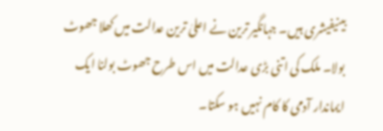بینیفیشری ہیں۔ جہانگیر ترین نے اعلیٰ ترین عدالت میں کھلا جھوٹ بولا۔ ملک کی اتنی بڑی عدالت میں اس طرح جھوٹ بولنا ایک ایماندار آدمی کا کام نہیں ہو سکتا۔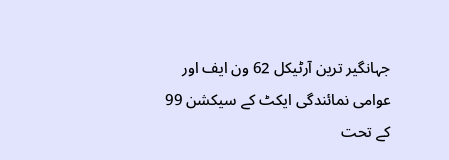جہانگیر ترین آرٹیکل 62 ون ایف اور عوامی نمائندگی ایکٹ کے سیکشن 99 کے تحت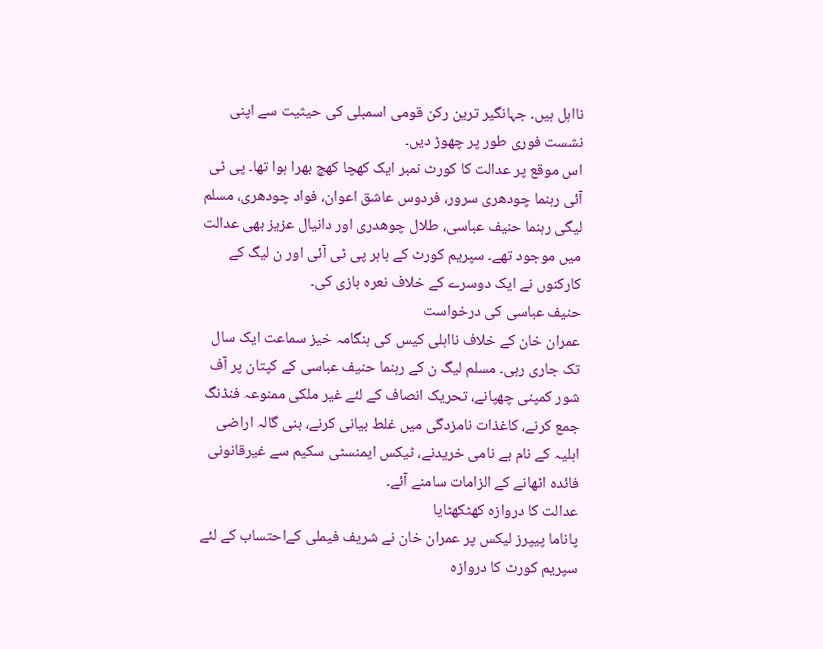نااہل ہیں۔ جہانگیر ترین رکن قومی اسمبلی کی حیثیت سے اپنی نشست فوری طور پر چھوڑ دیں۔
اس موقع پر عدالت کا کورٹ نمبر ایک کھچا کھچ بھرا ہوا تھا۔ پی ٹی آئی رہنما چودھری سرور، فردوس عاشق اعوان، فواد چودھری، مسلم لیگی رہنما حنیف عباسی، طلال چوھدری اور دانیال عزیز بھی عدالت میں موجود تھے۔ سپریم کورٹ کے باہر پی ٹی آئی اور ن لیگ کے کارکنوں نے ایک دوسرے کے خلاف نعرہ بازی کی۔
حنیف عباسی کی درخواست
عمران خان کے خلاف نااہلی کیس کی ہنگامہ خیز سماعت ایک سال تک جاری رہی۔ مسلم لیگ ن کے رہنما حنیف عباسی کے کپتان پر آف شور کمپنی چھپانے، تحریک انصاف کے لئے غیر ملکی ممنوعہ فنڈنگ جمع کرنے، کاغذات نامزدگی میں غلط بیانی کرنے، بنی گالہ اراضی اہلیہ کے نام بے نامی خریدنے، ٹیکس ایمنسٹی سکیم سے غیرقانونی فائدہ اٹھانے کے الزامات سامنے آئے۔
عدالت کا دروازہ کھٹکھٹایا
پاناما پیپرز لیکس پر عمران خان نے شریف فیملی کےاحتساب کے لئے سپریم کورٹ کا دروازہ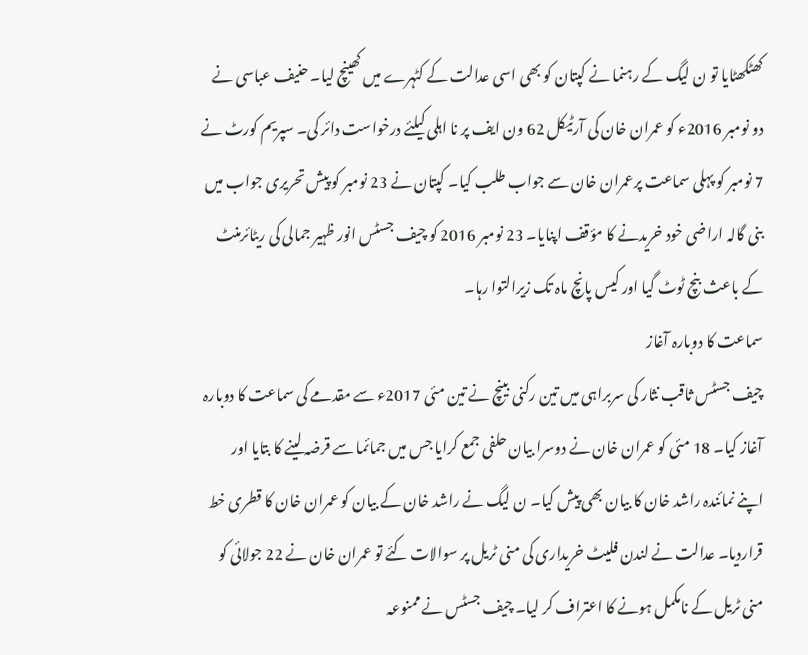کھٹکھٹایا تو ن لیگ کے رہنما نے کپتان کو بھی اسی عدالت کے کٹہرے میں کھینچ لیا۔ حنیف عباسی نے دو نومبر 2016ء کو عمران خان کی آرٹیکل 62 ون ایف پر نا اہلی کیلئے درخواست دائر کی۔ سپریم کورٹ نے 7 نومبر کو پہلی سماعت پرعمران خان سے جواب طلب کیا۔ کپتان نے 23 نومبر کو پیش تحریری جواب میں بنی گالہ اراضی خود خریدنے کا مؤقف اپنایا۔ 23 نومبر 2016 کو چیف جسٹس انور ظہیر جمالی کی ریٹائرمنٹ کے باعث بنچ ٹوٹ گیا اور کیس پانچ ماہ تک زیرالتوا رہا۔
سماعت کا دوبارہ آغاز
چیف جسٹس ثاقب نثار کی سربراہی میں تین رکنی بینچ نے تین مئی 2017ء سے مقدمے کی سماعت کا دوبارہ آغاز کیا۔ 18 مئی کو عمران خان نے دوسرا بیان حلفی جمع کرایا جس میں جمائما سے قرضہ لینے کا بتایا اور اپنے نمائندہ راشد خان کا بیان بھی پیش کیا۔ ن لیگ نے راشد خان کے بیان کو عمران خان کا قطری خط قراردیا۔ عدالت نے لندن فلیٹ خریداری کی منی ٹریل پر سوالات کئے تو عمران خان نے 22 جولائی کو منی ٹریل کے نامکمل ہونے کا اعتراف کر لیا۔ چیف جسٹس نے ممنوعہ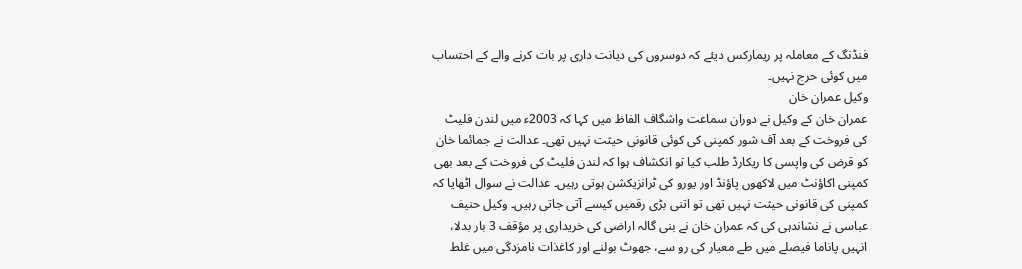فنڈنگ کے معاملہ پر ریمارکس دیئے کہ دوسروں کی دیانت داری پر بات کرنے والے کے احتساب میں کوئی حرج نہیں۔
وکیل عمران خان
عمران خان کے وکیل نے دوران سماعت واشگاف الفاظ میں کہا کہ 2003ء میں لندن فلیٹ کی فروخت کے بعد آف شور کمپنی کی کوئی قانونی حیثت نہیں تھی۔ عدالت نے جمائما خان کو قرض کی واپسی کا ریکارڈ طلب کیا تو انکشاف ہوا کہ لندن فلیٹ کی فروخت کے بعد بھی کمپنی اکاؤنٹ میں لاکھوں پاؤنڈ اور یورو کی ٹرانزیکشن ہوتی رہیں۔ عدالت نے سوال اٹھایا کہ کمپنی کی قانونی حیثت نہیں تھی تو اتنی بڑی رقمیں کیسے آتی جاتی رہیں۔ وکیل حنیف عباسی نے نشاندہی کی کہ عمران خان نے بنی گالہ اراضی کی خریداری پر مؤقف 3 بار بدلا، انہیں پاناما فیصلے میں طے معیار کی رو سے، جھوٹ بولنے اور کاغذات نامزدگی میں غلط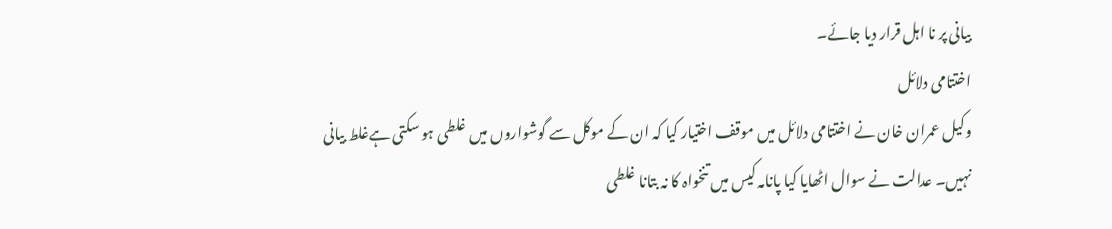بیانی پر نا اہل قرار دیا جائے۔
اختتامی دلائل
وکیل عمران خان نے اختتامی دلائل میں موقف اختیار کیا کہ ان کے موکل سے گوشواروں میں غلطی ہو سکتی ہےغلط بیانی نہیں۔ عدالت نے سوال اٹھایا کیا پانامہ کیس میں تنخواہ کا نہ بتانا غلطی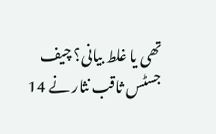تھی یا غلط بیانی؟ چیف جسٹس ثاقب نثار نے 14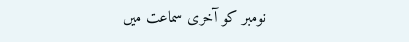نومبر کو آخری سماعت میں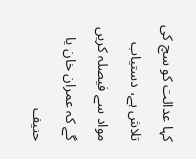کہا عدالت کو سچ کی تلاش ہے، دستیاب مواد سے فیصلہ کریں گے کہ عمران خان یا حنیف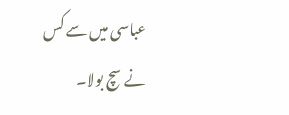عباسی میں سے کس نے سچ بولا۔